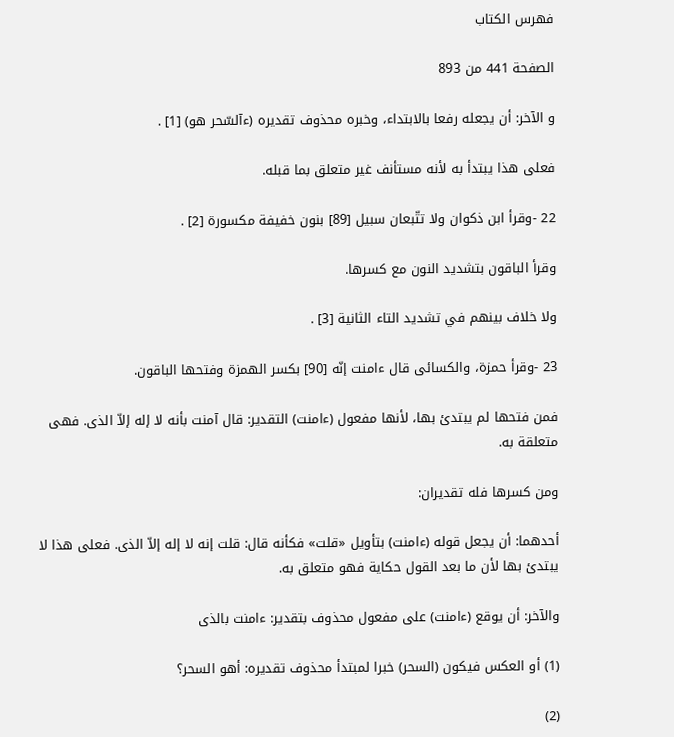فهرس الكتاب

الصفحة 441 من 893

و الآخر: أن يجعله رفعا بالابتداء، وخبره محذوف تقديره (ءآلسّحر هو) [1] .

فعلى هذا يبتدأ به لأنه مستأنف غير متعلق بما قبله.

22 -وقرأ ابن ذكوان ولا تتّبعان سبيل [89] بنون خفيفة مكسورة [2] .

وقرأ الباقون بتشديد النون مع كسرها.

ولا خلاف بينهم في تشديد التاء الثانية [3] .

23 -وقرأ حمزة، والكسائى قال ءامنت إنّه [90] بكسر الهمزة وفتحها الباقون.

فمن فتحها لم يبتدئ بها، لأنها مفعول (ءامنت) التقدير: قال آمنت بأنه لا إله إلاّ الذى. فهى متعلقة به.

ومن كسرها فله تقديران:

أحدهما: أن يجعل قوله (ءامنت) بتأويل «قلت» فكأنه قال: قلت إنه لا إله إلاّ الذى. فعلى هذا لا يبتدئ بها لأن ما بعد القول حكاية فهو متعلق به.

والآخر: أن يوقع (ءامنت) على مفعول محذوف بتقدير: ءامنت بالذى

(1) أو العكس فيكون (السحر) خبرا لمبتدأ محذوف تقديره: أهو السحر؟

(2)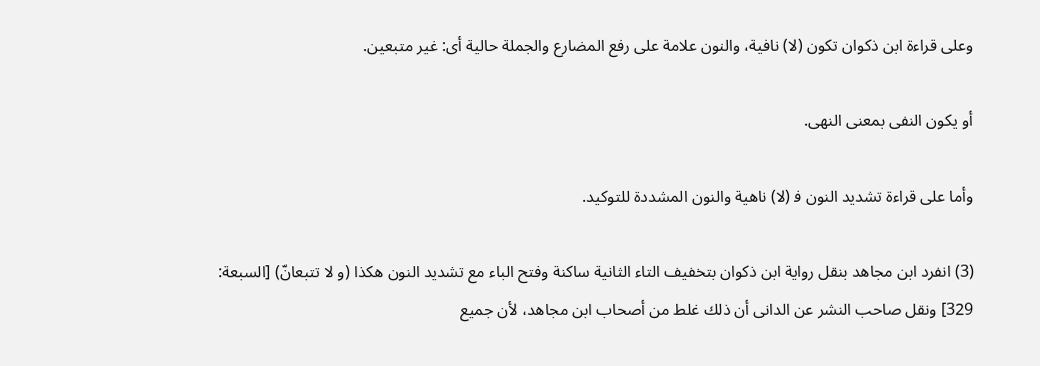وعلى قراءة ابن ذكوان تكون (لا) نافية، والنون علامة على رفع المضارع والجملة حالية أى: غير متبعين.

أو يكون النفى بمعنى النهى.

وأما على قراءة تشديد النون ف‍ (لا) ناهية والنون المشددة للتوكيد.

(3) انفرد ابن مجاهد بنقل رواية ابن ذكوان بتخفيف التاء الثانية ساكنة وفتح الباء مع تشديد النون هكذا (و لا تتبعانّ) [السبعة: 329] ونقل صاحب النشر عن الدانى أن ذلك غلط من أصحاب ابن مجاهد، لأن جميع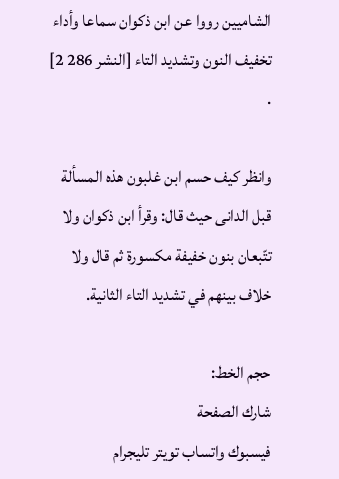الشاميين رووا عن ابن ذكوان سماعا وأداء تخفيف النون وتشديد التاء [النشر 286 2] .

وانظر كيف حسم ابن غلبون هذه المسألة قبل الدانى حيث قال: وقرأ ابن ذكوان ولا تتّبعان بنون خفيفة مكسورة ثم قال ولا خلاف بينهم في تشديد التاء الثانية.

حجم الخط:
شارك الصفحة
فيسبوك واتساب تويتر تليجرام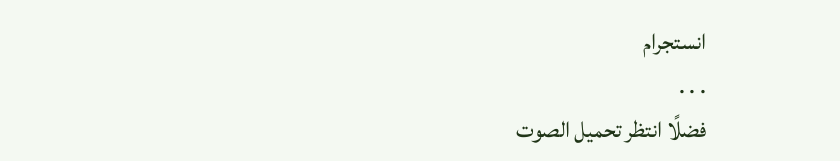انستجرام
. . .
فضلًا انتظر تحميل الصوت